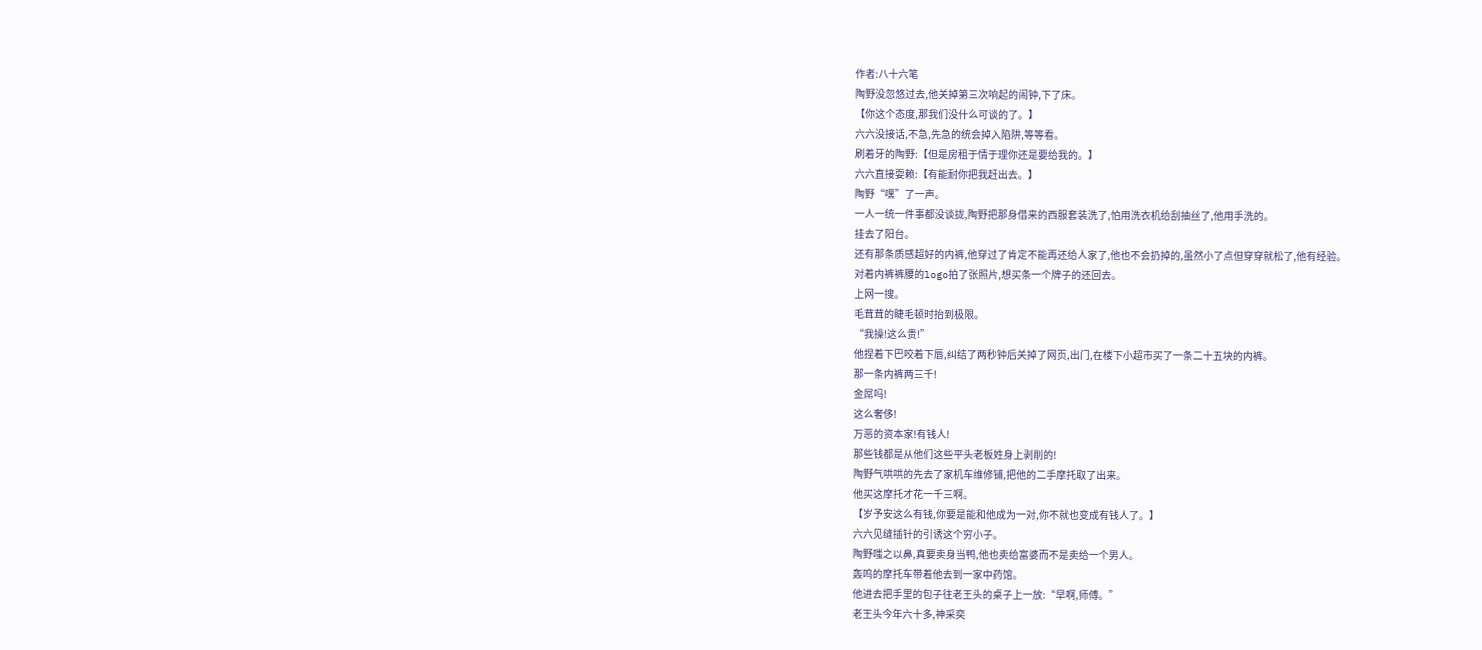作者:八十六笔
陶野没忽悠过去,他关掉第三次响起的闹钟,下了床。
【你这个态度,那我们没什么可谈的了。】
六六没接话,不急,先急的统会掉入陷阱,等等看。
刷着牙的陶野:【但是房租于情于理你还是要给我的。】
六六直接耍赖:【有能耐你把我赶出去。】
陶野“嘿”了一声。
一人一统一件事都没谈拢,陶野把那身借来的西服套装洗了,怕用洗衣机给刮抽丝了,他用手洗的。
挂去了阳台。
还有那条质感超好的内裤,他穿过了肯定不能再还给人家了,他也不会扔掉的,虽然小了点但穿穿就松了,他有经验。
对着内裤裤腰的logo拍了张照片,想买条一个牌子的还回去。
上网一搜。
毛茸茸的睫毛顿时抬到极限。
“我操!这么贵!”
他捏着下巴咬着下唇,纠结了两秒钟后关掉了网页,出门,在楼下小超市买了一条二十五块的内裤。
那一条内裤两三千!
金屌吗!
这么奢侈!
万恶的资本家!有钱人!
那些钱都是从他们这些平头老板姓身上剥削的!
陶野气哄哄的先去了家机车维修铺,把他的二手摩托取了出来。
他买这摩托才花一千三啊。
【岁予安这么有钱,你要是能和他成为一对,你不就也变成有钱人了。】
六六见缝插针的引诱这个穷小子。
陶野嗤之以鼻,真要卖身当鸭,他也卖给富婆而不是卖给一个男人。
轰鸣的摩托车带着他去到一家中药馆。
他进去把手里的包子往老王头的桌子上一放:“早啊,师傅。”
老王头今年六十多,神采奕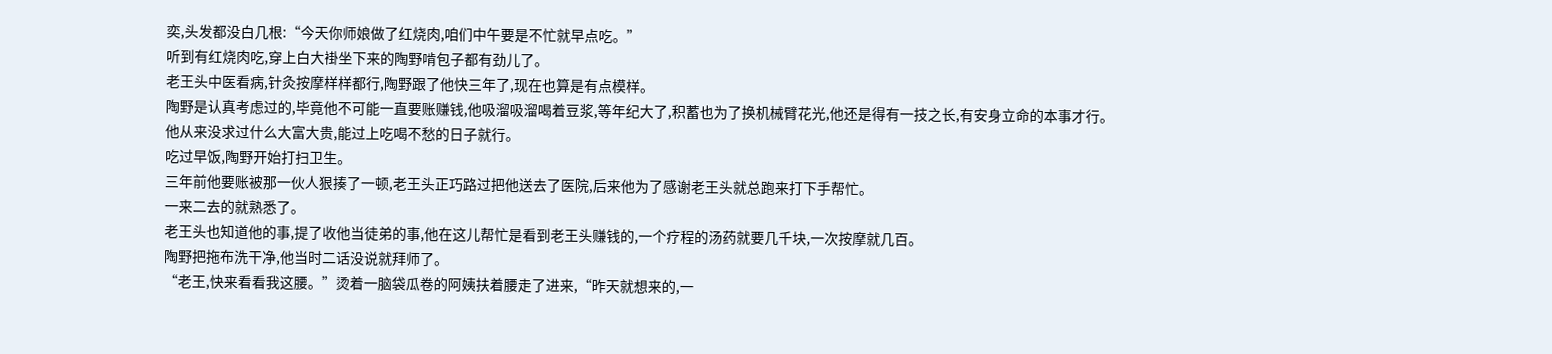奕,头发都没白几根:“今天你师娘做了红烧肉,咱们中午要是不忙就早点吃。”
听到有红烧肉吃,穿上白大褂坐下来的陶野啃包子都有劲儿了。
老王头中医看病,针灸按摩样样都行,陶野跟了他快三年了,现在也算是有点模样。
陶野是认真考虑过的,毕竟他不可能一直要账赚钱,他吸溜吸溜喝着豆浆,等年纪大了,积蓄也为了换机械臂花光,他还是得有一技之长,有安身立命的本事才行。
他从来没求过什么大富大贵,能过上吃喝不愁的日子就行。
吃过早饭,陶野开始打扫卫生。
三年前他要账被那一伙人狠揍了一顿,老王头正巧路过把他送去了医院,后来他为了感谢老王头就总跑来打下手帮忙。
一来二去的就熟悉了。
老王头也知道他的事,提了收他当徒弟的事,他在这儿帮忙是看到老王头赚钱的,一个疗程的汤药就要几千块,一次按摩就几百。
陶野把拖布洗干净,他当时二话没说就拜师了。
“老王,快来看看我这腰。”烫着一脑袋瓜卷的阿姨扶着腰走了进来,“昨天就想来的,一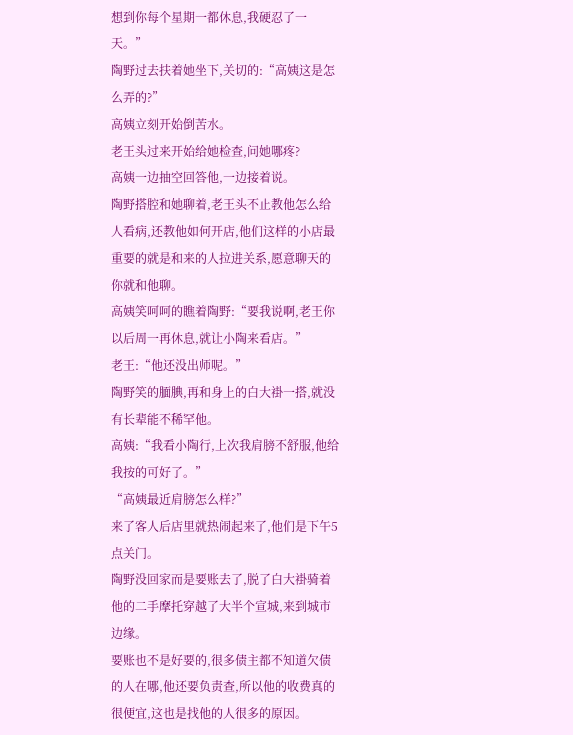想到你每个星期一都休息,我硬忍了一天。”
陶野过去扶着她坐下,关切的:“高姨这是怎么弄的?”
高姨立刻开始倒苦水。
老王头过来开始给她检查,问她哪疼?
高姨一边抽空回答他,一边接着说。
陶野搭腔和她聊着,老王头不止教他怎么给人看病,还教他如何开店,他们这样的小店最重要的就是和来的人拉进关系,愿意聊天的你就和他聊。
高姨笑呵呵的瞧着陶野:“要我说啊,老王你以后周一再休息,就让小陶来看店。”
老王:“他还没出师呢。”
陶野笑的腼腆,再和身上的白大褂一搭,就没有长辈能不稀罕他。
高姨:“我看小陶行,上次我肩膀不舒服,他给我按的可好了。”
“高姨最近肩膀怎么样?”
来了客人后店里就热闹起来了,他们是下午5点关门。
陶野没回家而是要账去了,脱了白大褂骑着他的二手摩托穿越了大半个宣城,来到城市边缘。
要账也不是好要的,很多债主都不知道欠债的人在哪,他还要负责查,所以他的收费真的很便宜,这也是找他的人很多的原因。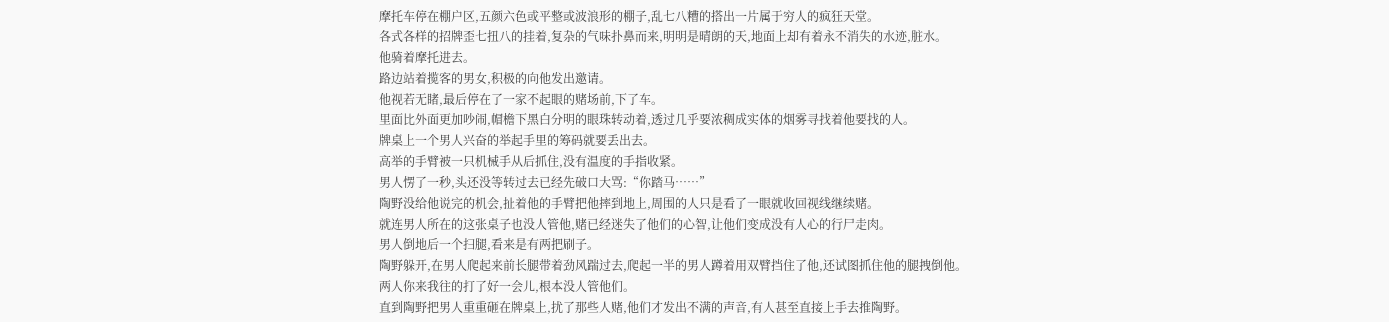摩托车停在棚户区,五颜六色或平整或波浪形的棚子,乱七八糟的搭出一片属于穷人的疯狂天堂。
各式各样的招牌歪七扭八的挂着,复杂的气味扑鼻而来,明明是晴朗的天,地面上却有着永不消失的水迹,脏水。
他骑着摩托进去。
路边站着揽客的男女,积极的向他发出邀请。
他视若无睹,最后停在了一家不起眼的赌场前,下了车。
里面比外面更加吵闹,帽檐下黑白分明的眼珠转动着,透过几乎要浓稠成实体的烟雾寻找着他要找的人。
牌桌上一个男人兴奋的举起手里的筹码就要丢出去。
高举的手臂被一只机械手从后抓住,没有温度的手指收紧。
男人愣了一秒,头还没等转过去已经先破口大骂:“你踏马……”
陶野没给他说完的机会,扯着他的手臂把他摔到地上,周围的人只是看了一眼就收回视线继续赌。
就连男人所在的这张桌子也没人管他,赌已经迷失了他们的心智,让他们变成没有人心的行尸走肉。
男人倒地后一个扫腿,看来是有两把刷子。
陶野躲开,在男人爬起来前长腿带着劲风踹过去,爬起一半的男人蹲着用双臂挡住了他,还试图抓住他的腿拽倒他。
两人你来我往的打了好一会儿,根本没人管他们。
直到陶野把男人重重砸在牌桌上,扰了那些人赌,他们才发出不满的声音,有人甚至直接上手去推陶野。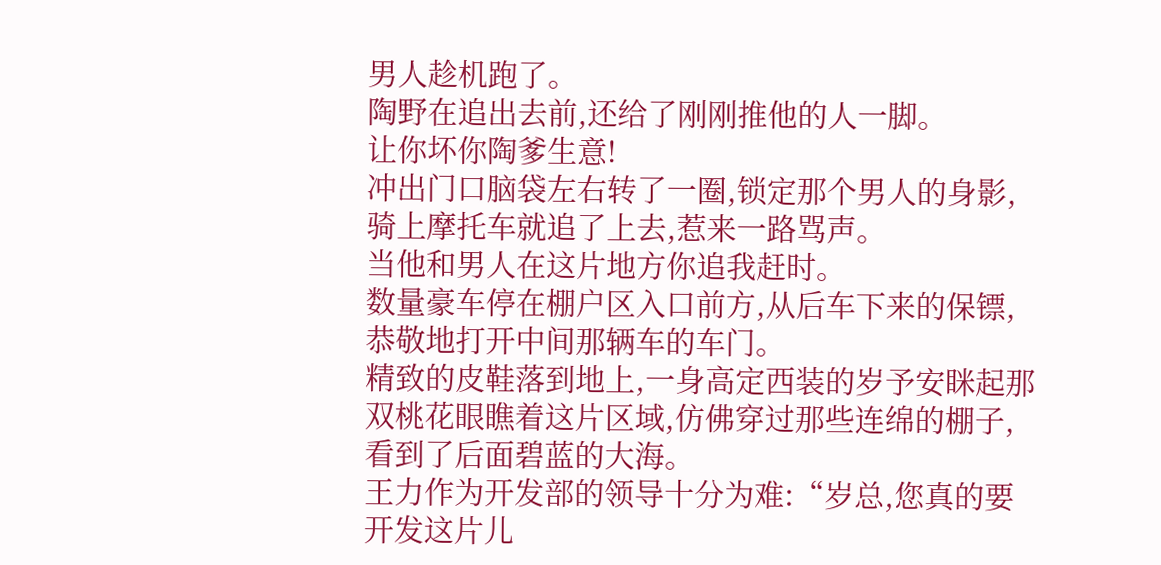男人趁机跑了。
陶野在追出去前,还给了刚刚推他的人一脚。
让你坏你陶爹生意!
冲出门口脑袋左右转了一圈,锁定那个男人的身影,骑上摩托车就追了上去,惹来一路骂声。
当他和男人在这片地方你追我赶时。
数量豪车停在棚户区入口前方,从后车下来的保镖,恭敬地打开中间那辆车的车门。
精致的皮鞋落到地上,一身高定西装的岁予安眯起那双桃花眼瞧着这片区域,仿佛穿过那些连绵的棚子,看到了后面碧蓝的大海。
王力作为开发部的领导十分为难:“岁总,您真的要开发这片儿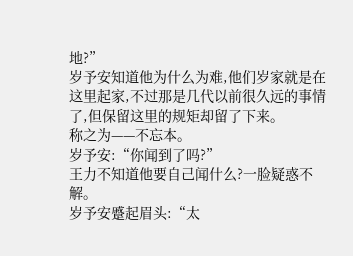地?”
岁予安知道他为什么为难,他们岁家就是在这里起家,不过那是几代以前很久远的事情了,但保留这里的规矩却留了下来。
称之为——不忘本。
岁予安:“你闻到了吗?”
王力不知道他要自己闻什么?一脸疑惑不解。
岁予安蹙起眉头:“太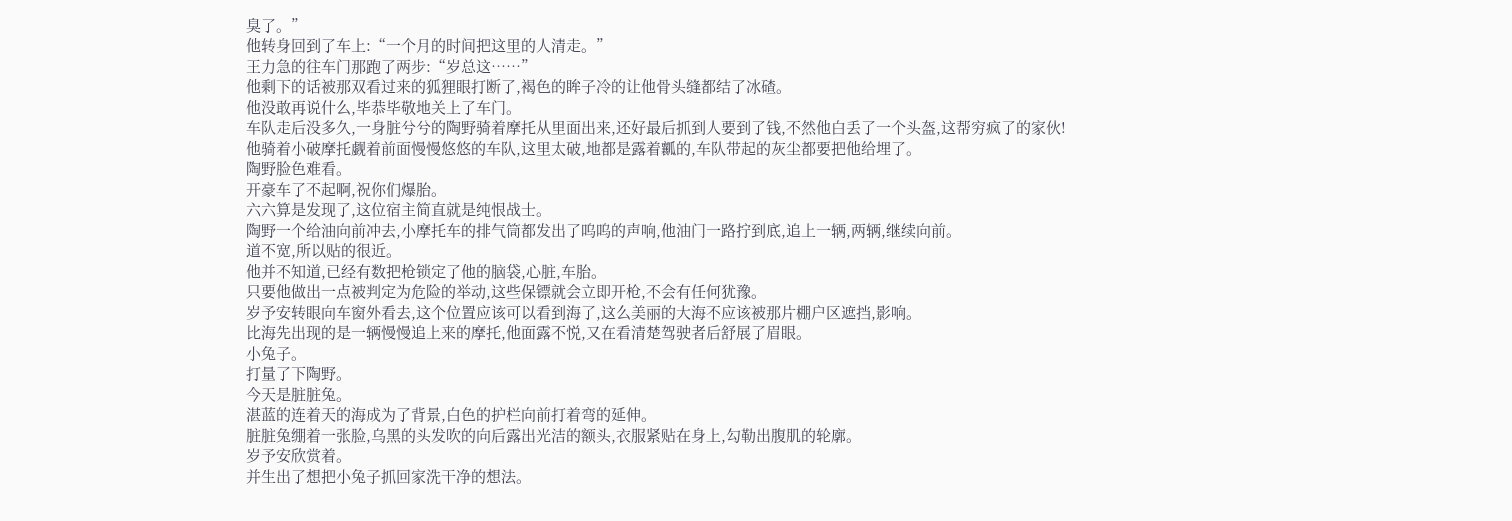臭了。”
他转身回到了车上:“一个月的时间把这里的人清走。”
王力急的往车门那跑了两步:“岁总这……”
他剩下的话被那双看过来的狐狸眼打断了,褐色的眸子冷的让他骨头缝都结了冰碴。
他没敢再说什么,毕恭毕敬地关上了车门。
车队走后没多久,一身脏兮兮的陶野骑着摩托从里面出来,还好最后抓到人要到了钱,不然他白丢了一个头盔,这帮穷疯了的家伙!
他骑着小破摩托觑着前面慢慢悠悠的车队,这里太破,地都是露着瓤的,车队带起的灰尘都要把他给埋了。
陶野脸色难看。
开豪车了不起啊,祝你们爆胎。
六六算是发现了,这位宿主简直就是纯恨战士。
陶野一个给油向前冲去,小摩托车的排气筒都发出了呜呜的声响,他油门一路拧到底,追上一辆,两辆,继续向前。
道不宽,所以贴的很近。
他并不知道,已经有数把枪锁定了他的脑袋,心脏,车胎。
只要他做出一点被判定为危险的举动,这些保镖就会立即开枪,不会有任何犹豫。
岁予安转眼向车窗外看去,这个位置应该可以看到海了,这么美丽的大海不应该被那片棚户区遮挡,影响。
比海先出现的是一辆慢慢追上来的摩托,他面露不悦,又在看清楚驾驶者后舒展了眉眼。
小兔子。
打量了下陶野。
今天是脏脏兔。
湛蓝的连着天的海成为了背景,白色的护栏向前打着弯的延伸。
脏脏兔绷着一张脸,乌黑的头发吹的向后露出光洁的额头,衣服紧贴在身上,勾勒出腹肌的轮廓。
岁予安欣赏着。
并生出了想把小兔子抓回家洗干净的想法。